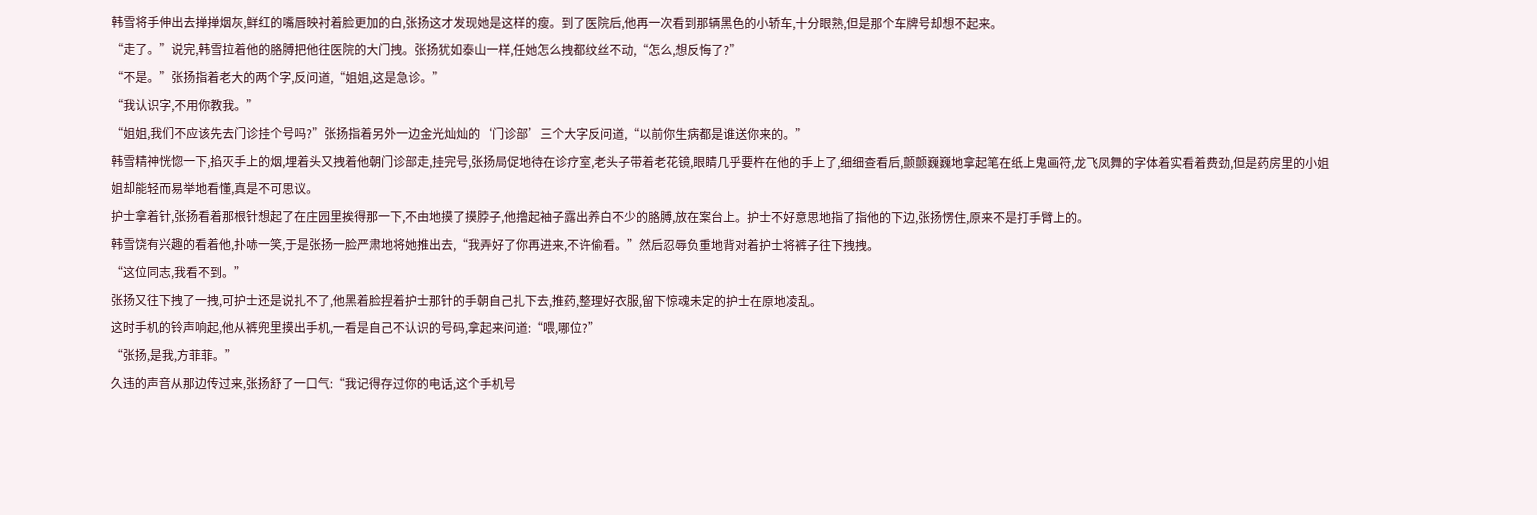韩雪将手伸出去掸掸烟灰,鲜红的嘴唇映衬着脸更加的白,张扬这才发现她是这样的瘦。到了医院后,他再一次看到那辆黑色的小轿车,十分眼熟,但是那个车牌号却想不起来。
“走了。”说完,韩雪拉着他的胳膊把他往医院的大门拽。张扬犹如泰山一样,任她怎么拽都纹丝不动,“怎么,想反悔了?”
“不是。”张扬指着老大的两个字,反问道,“姐姐,这是急诊。”
“我认识字,不用你教我。”
“姐姐,我们不应该先去门诊挂个号吗?”张扬指着另外一边金光灿灿的‘门诊部’三个大字反问道,“以前你生病都是谁送你来的。”
韩雪精神恍惚一下,掐灭手上的烟,埋着头又拽着他朝门诊部走,挂完号,张扬局促地待在诊疗室,老头子带着老花镜,眼睛几乎要杵在他的手上了,细细查看后,颤颤巍巍地拿起笔在纸上鬼画符,龙飞凤舞的字体着实看着费劲,但是药房里的小姐姐却能轻而易举地看懂,真是不可思议。
护士拿着针,张扬看着那根针想起了在庄园里挨得那一下,不由地摸了摸脖子,他撸起袖子露出养白不少的胳膊,放在案台上。护士不好意思地指了指他的下边,张扬愣住,原来不是打手臂上的。
韩雪饶有兴趣的看着他,扑哧一笑,于是张扬一脸严肃地将她推出去,“我弄好了你再进来,不许偷看。”然后忍辱负重地背对着护士将裤子往下拽拽。
“这位同志,我看不到。”
张扬又往下拽了一拽,可护士还是说扎不了,他黑着脸捏着护士那针的手朝自己扎下去,推药,整理好衣服,留下惊魂未定的护士在原地凌乱。
这时手机的铃声响起,他从裤兜里摸出手机,一看是自己不认识的号码,拿起来问道:“喂,哪位?”
“张扬,是我,方菲菲。”
久违的声音从那边传过来,张扬舒了一口气:“我记得存过你的电话,这个手机号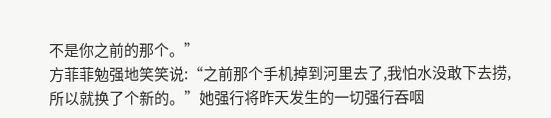不是你之前的那个。”
方菲菲勉强地笑笑说:“之前那个手机掉到河里去了,我怕水没敢下去捞,所以就换了个新的。”她强行将昨天发生的一切强行吞咽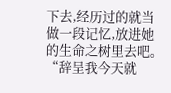下去,经历过的就当做一段记忆,放进她的生命之树里去吧。
“辞呈我今天就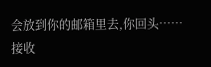会放到你的邮箱里去,你回头……接收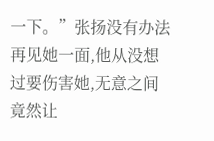一下。”张扬没有办法再见她一面,他从没想过要伤害她,无意之间竟然让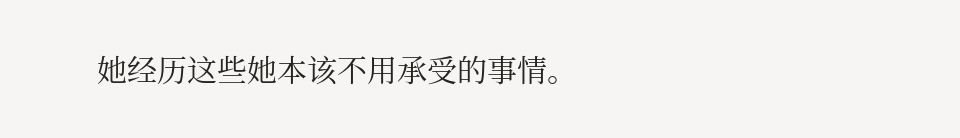她经历这些她本该不用承受的事情。